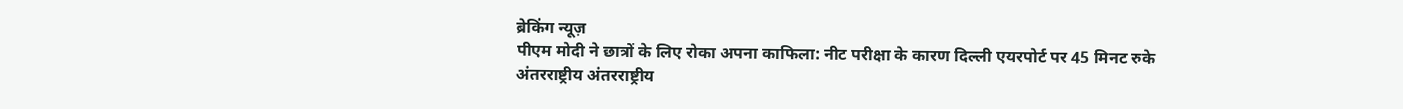ब्रेकिंग न्यूज़
पीएम मोदी ने छात्रों के लिए रोका अपना काफिला: नीट परीक्षा के कारण दिल्ली एयरपोर्ट पर 45 मिनट रुके
अंतरराष्ट्रीय अंतरराष्ट्रीय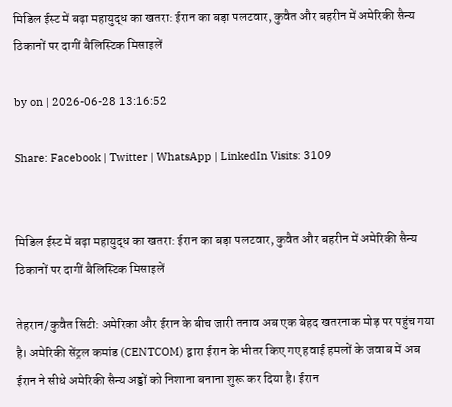मिडिल ईस्ट में बढ़ा महायुद्ध का खतरा: ईरान का बड़ा पलटवार, कुवैत और बहरीन में अमेरिकी सैन्य ठिकानों पर दागीं बैलिस्टिक मिसाइलें

by on | 2026-06-28 13:16:52

Share: Facebook | Twitter | WhatsApp | LinkedIn Visits: 3109


मिडिल ईस्ट में बढ़ा महायुद्ध का खतरा: ईरान का बड़ा पलटवार, कुवैत और बहरीन में अमेरिकी सैन्य ठिकानों पर दागीं बैलिस्टिक मिसाइलें

तेहरान/कुवैत सिटी: अमेरिका और ईरान के बीच जारी तनाव अब एक बेहद खतरनाक मोड़ पर पहुंच गया है। अमेरिकी सेंट्रल कमांड (CENTCOM) द्वारा ईरान के भीतर किए गए हवाई हमलों के जवाब में अब ईरान ने सीधे अमेरिकी सैन्य अड्डों को निशाना बनाना शुरू कर दिया है। ईरान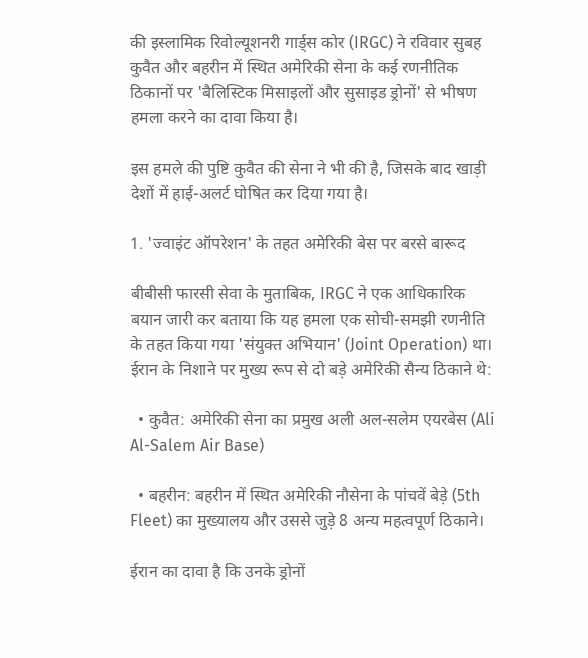की इस्लामिक रिवोल्यूशनरी गार्ड्स कोर (IRGC) ने रविवार सुबह कुवैत और बहरीन में स्थित अमेरिकी सेना के कई रणनीतिक ठिकानों पर 'बैलिस्टिक मिसाइलों और सुसाइड ड्रोनों' से भीषण हमला करने का दावा किया है।

इस हमले की पुष्टि कुवैत की सेना ने भी की है, जिसके बाद खाड़ी देशों में हाई-अलर्ट घोषित कर दिया गया है।

1. 'ज्वाइंट ऑपरेशन' के तहत अमेरिकी बेस पर बरसे बारूद

बीबीसी फारसी सेवा के मुताबिक, IRGC ने एक आधिकारिक बयान जारी कर बताया कि यह हमला एक सोची-समझी रणनीति के तहत किया गया 'संयुक्त अभियान' (Joint Operation) था। ईरान के निशाने पर मुख्य रूप से दो बड़े अमेरिकी सैन्य ठिकाने थे:

  • कुवैत: अमेरिकी सेना का प्रमुख अली अल-सलेम एयरबेस (Ali Al-Salem Air Base)

  • बहरीन: बहरीन में स्थित अमेरिकी नौसेना के पांचवें बेड़े (5th Fleet) का मुख्यालय और उससे जुड़े 8 अन्य महत्वपूर्ण ठिकाने।

ईरान का दावा है कि उनके ड्रोनों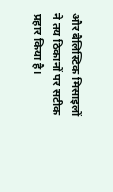और बैलिस्टिक मिसाइलों ने तय ठिकानों पर सटीक प्रहार किया है।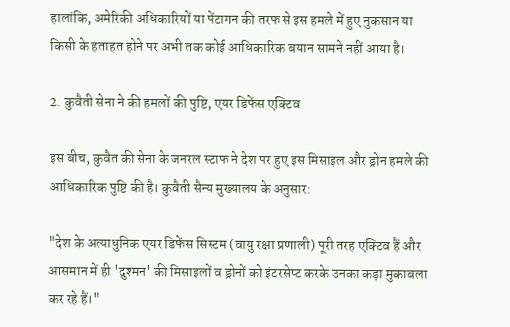हालांकि, अमेरिकी अधिकारियों या पेंटागन की तरफ से इस हमले में हुए नुकसान या किसी के हताहत होने पर अभी तक कोई आधिकारिक बयान सामने नहीं आया है।

2. कुवैती सेना ने की हमलों की पुष्टि, एयर डिफेंस एक्टिव

इस बीच, कुवैत की सेना के जनरल स्टाफ ने देश पर हुए इस मिसाइल और ड्रोन हमले की आधिकारिक पुष्टि की है। कुवैती सैन्य मुख्यालय के अनुसार:

"देश के अत्याधुनिक एयर डिफेंस सिस्टम (वायु रक्षा प्रणाली) पूरी तरह एक्टिव हैं और आसमान में ही 'दुश्मन' की मिसाइलों व ड्रोनों को इंटरसेप्ट करके उनका कड़ा मुकाबला कर रहे हैं।"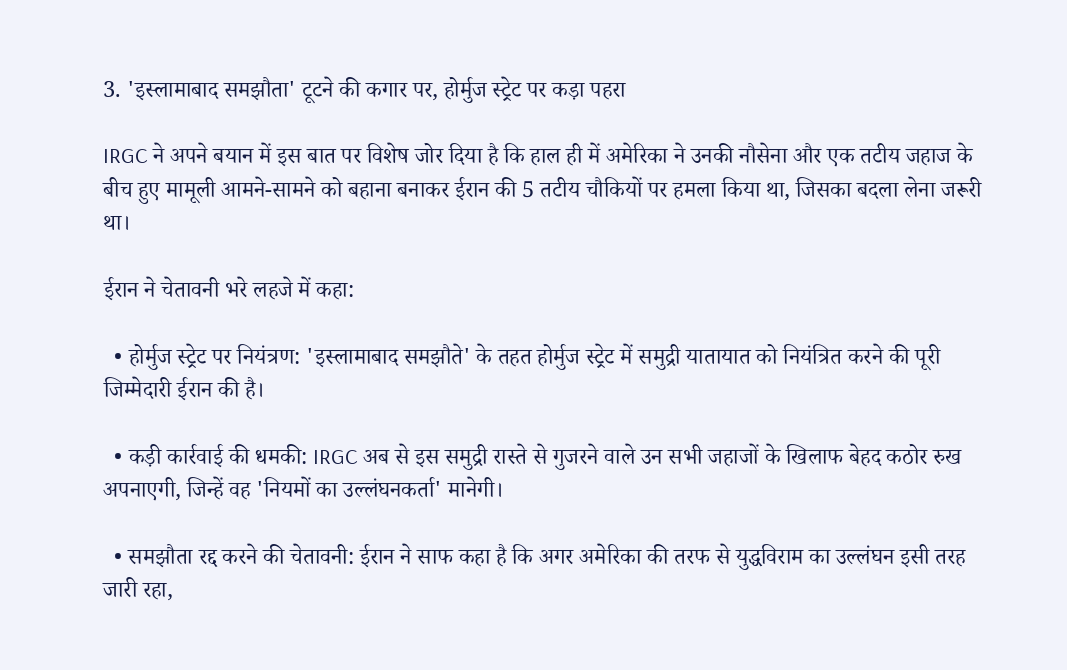3. 'इस्लामाबाद समझौता' टूटने की कगार पर, होर्मुज स्ट्रेट पर कड़ा पहरा

IRGC ने अपने बयान में इस बात पर विशेष जोर दिया है कि हाल ही में अमेरिका ने उनकी नौसेना और एक तटीय जहाज के बीच हुए मामूली आमने-सामने को बहाना बनाकर ईरान की 5 तटीय चौकियों पर हमला किया था, जिसका बदला लेना जरूरी था।

ईरान ने चेतावनी भरे लहजे में कहा:

  • होर्मुज स्ट्रेट पर नियंत्रण: 'इस्लामाबाद समझौते' के तहत होर्मुज स्ट्रेट में समुद्री यातायात को नियंत्रित करने की पूरी जिम्मेदारी ईरान की है।

  • कड़ी कार्रवाई की धमकी: IRGC अब से इस समुद्री रास्ते से गुजरने वाले उन सभी जहाजों के खिलाफ बेहद कठोर रुख अपनाएगी, जिन्हें वह 'नियमों का उल्लंघनकर्ता' मानेगी।

  • समझौता रद्द करने की चेतावनी: ईरान ने साफ कहा है कि अगर अमेरिका की तरफ से युद्धविराम का उल्लंघन इसी तरह जारी रहा,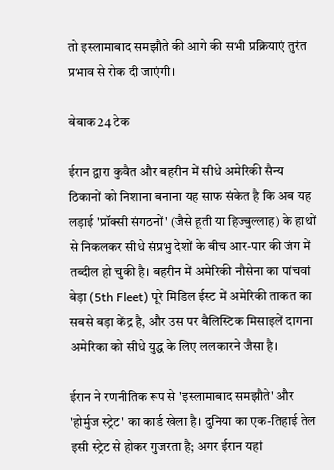तो इस्लामाबाद समझौते की आगे की सभी प्रक्रियाएं तुरंत प्रभाव से रोक दी जाएंगी।

बेबाक24 टेक

ईरान द्वारा कुवैत और बहरीन में सीधे अमेरिकी सैन्य ठिकानों को निशाना बनाना यह साफ संकेत है कि अब यह लड़ाई 'प्रॉक्सी संगठनों' (जैसे हूती या हिज्‍बुल्लाह) के हाथों से निकलकर सीधे संप्रभु देशों के बीच आर-पार की जंग में तब्दील हो चुकी है। बहरीन में अमेरिकी नौसेना का पांचवां बेड़ा (5th Fleet) पूरे मिडिल ईस्ट में अमेरिकी ताकत का सबसे बड़ा केंद्र है, और उस पर बैलिस्टिक मिसाइलें दागना अमेरिका को सीधे युद्ध के लिए ललकारने जैसा है।

ईरान ने रणनीतिक रूप से 'इस्लामाबाद समझौते' और 'होर्मुज स्ट्रेट' का कार्ड खेला है। दुनिया का एक-तिहाई तेल इसी स्ट्रेट से होकर गुजरता है; अगर ईरान यहां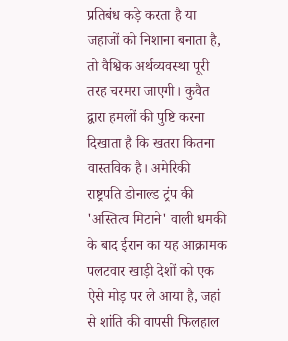प्रतिबंध कड़े करता है या जहाजों को निशाना बनाता है, तो वैश्विक अर्थव्यवस्था पूरी तरह चरमरा जाएगी। कुवैत द्वारा हमलों की पुष्टि करना दिखाता है कि खतरा कितना वास्तविक है। अमेरिकी राष्ट्रपति डोनाल्ड ट्रंप की 'अस्तित्व मिटाने' वाली धमकी के बाद ईरान का यह आक्रामक पलटवार खाड़ी देशों को एक ऐसे मोड़ पर ले आया है, जहां से शांति की वापसी फिलहाल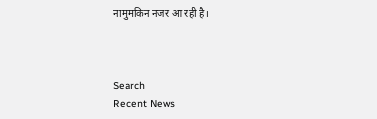नामुमकिन नजर आ रही है।



Search
Recent News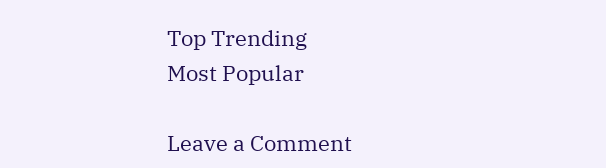Top Trending
Most Popular

Leave a Comment